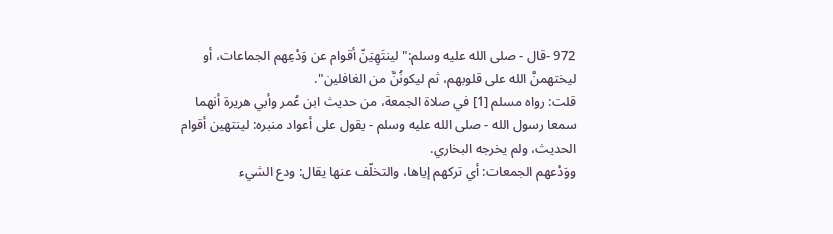972 -قال - صلى الله عليه وسلم:"لينتَهِيَنّ أقوام عن وَدْعِهم الجماعات، أو ليختهمنَّ الله على قلوبهم، ثم ليكونُنَّ من الغافلين".
قلت: رواه مسلم [1] في صلاة الجمعة، من حديث ابن عُمر وأبي هريرة أنهما سمعا رسول الله - صلى الله عليه وسلم - يقول على أعواد منبره: لينتهين أقوام الحديث، ولم يخرجه البخاري.
ووَدْعهم الجمعات: أي تركهم إياها، والتخلّف عنها يقال: ودع الشيء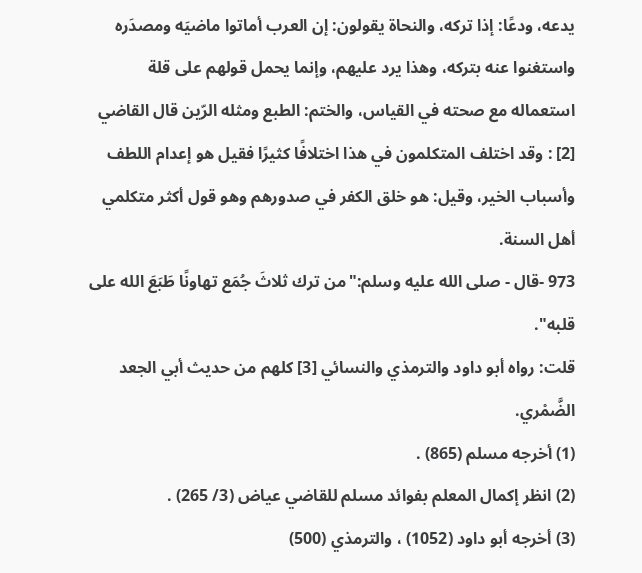يدعه، ودعًا: إذا تركه، والنحاة يقولون: إن العرب أماتوا ماضيَه ومصدَره واستغنوا عنه بتركه، وهذا يرد عليهم، وإنما يحمل قولهم على قلة استعماله مع صحته في القياس، والختم: الطبع ومثله الرّين قال القاضي [2] : وقد اختلف المتكلمون في هذا اختلافًا كثيرًا فقيل هو إعدام اللطف وأسباب الخير، وقيل: هو خلق الكفر في صدورهم وهو قول أكثر متكلمي أهل السنة.
973 -قال - صلى الله عليه وسلم:"من ترك ثلاثَ جُمَع تهاونًا طَبَعَ الله على قلبه".
قلت: رواه أبو داود والترمذي والنسائي [3] كلهم من حديث أبي الجعد الضَّمْري.
(1) أخرجه مسلم (865) .
(2) انظر إكمال المعلم بفوائد مسلم للقاضي عياض (3/ 265) .
(3) أخرجه أبو داود (1052) ، والترمذي (500)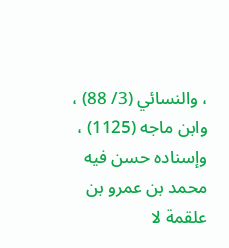، والنسائي (3/ 88) ، وابن ماجه (1125) ، وإسناده حسن فيه محمد بن عمرو بن علقمة لا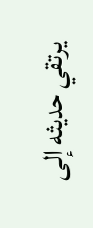يرتقي حديثه إلى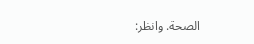الصحة. وانظر: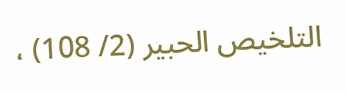التلخيص الحبير (2/ 108) ،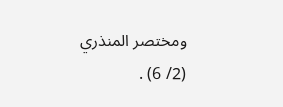ومختصر المنذري (2/ 6) .